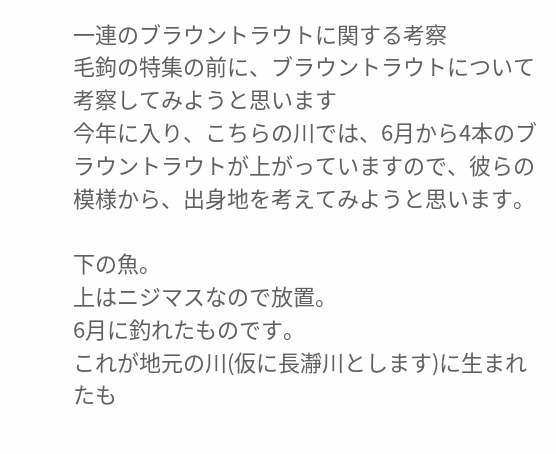一連のブラウントラウトに関する考察
毛鉤の特集の前に、ブラウントラウトについて考察してみようと思います
今年に入り、こちらの川では、6月から4本のブラウントラウトが上がっていますので、彼らの模様から、出身地を考えてみようと思います。

下の魚。
上はニジマスなので放置。
6月に釣れたものです。
これが地元の川(仮に長瀞川とします)に生まれたも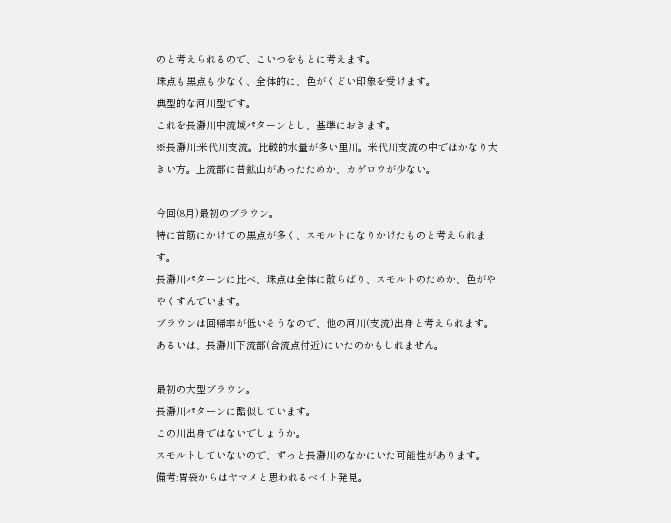のと考えられるので、こいつをもとに考えます。
珠点も黒点も少なく、全体的に、色がくどい印象を受けます。
典型的な河川型です。
これを長瀞川中流域パターンとし、基準におきます。
※長瀞川:米代川支流。比較的水量が多い里川。米代川支流の中ではかなり大きい方。上流部に昔鉱山があったためか、カゲロウが少ない。

今回(8月)最初のブラウン。
特に首筋にかけての黒点が多く、スモルトになりかけたものと考えられます。
長瀞川パターンに比べ、珠点は全体に散らばり、スモルトのためか、色がややくすんでいます。
ブラウンは回帰率が低いそうなので、他の河川(支流)出身と考えられます。
あるいは、長瀞川下流部(合流点付近)にいたのかもしれません。

最初の大型ブラウン。
長瀞川パターンに酷似しています。
この川出身ではないでしょうか。
スモルトしていないので、ずっと長瀞川のなかにいた可能性があります。
備考:胃袋からはヤマメと思われるベイト発見。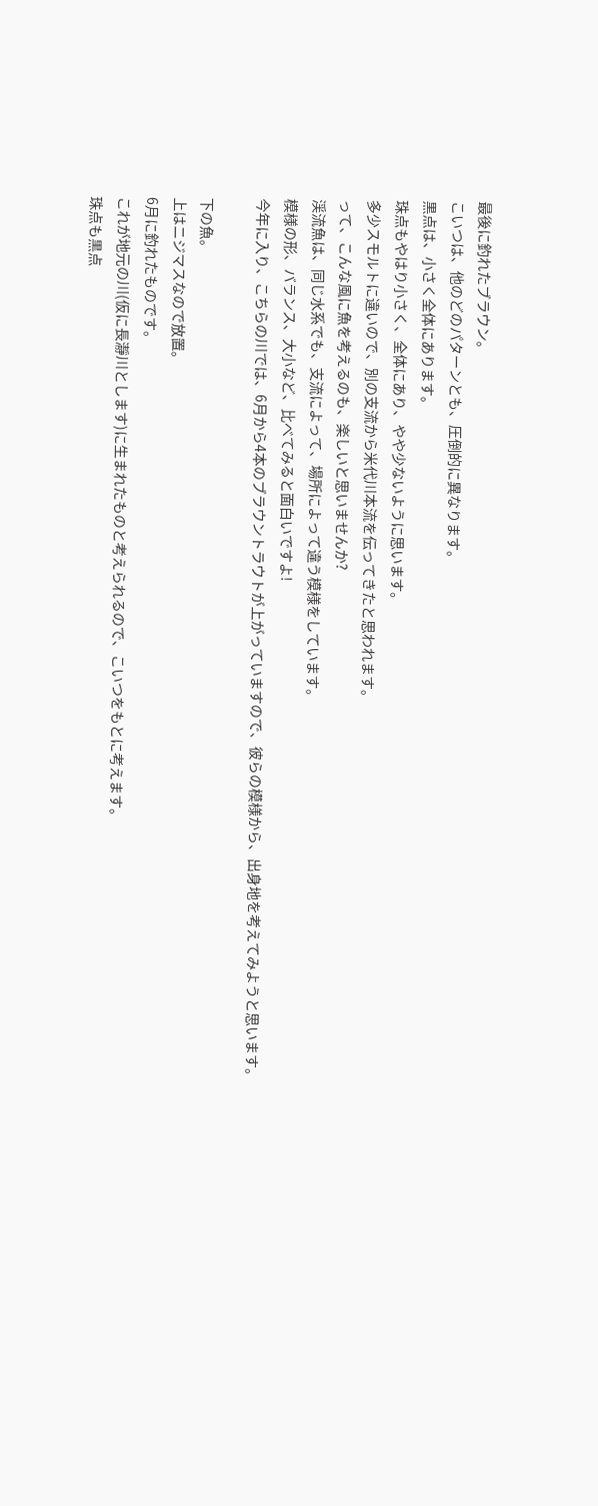最後に釣れたブラウン。
こいつは、他のどのパターンとも、圧倒的に異なります。
黒点は、小さく全体にあります。
珠点もやはり小さく、全体にあり、やや少ないように思います。
多少スモルトに違いので、別の支流から米代川本流を伝ってきたと思われます。
って、こんな風に魚を考えるのも、楽しいと思いませんか?
渓流魚は、同じ水系でも、支流によって、場所によって違う模様をしています。
模様の形、バランス、大小など、比べてみると面白いですよ!
今年に入り、こちらの川では、6月から4本のブラウントラウトが上がっていますので、彼らの模様から、出身地を考えてみようと思います。

下の魚。
上はニジマスなので放置。
6月に釣れたものです。
これが地元の川(仮に長瀞川とします)に生まれたものと考えられるので、こいつをもとに考えます。
珠点も黒点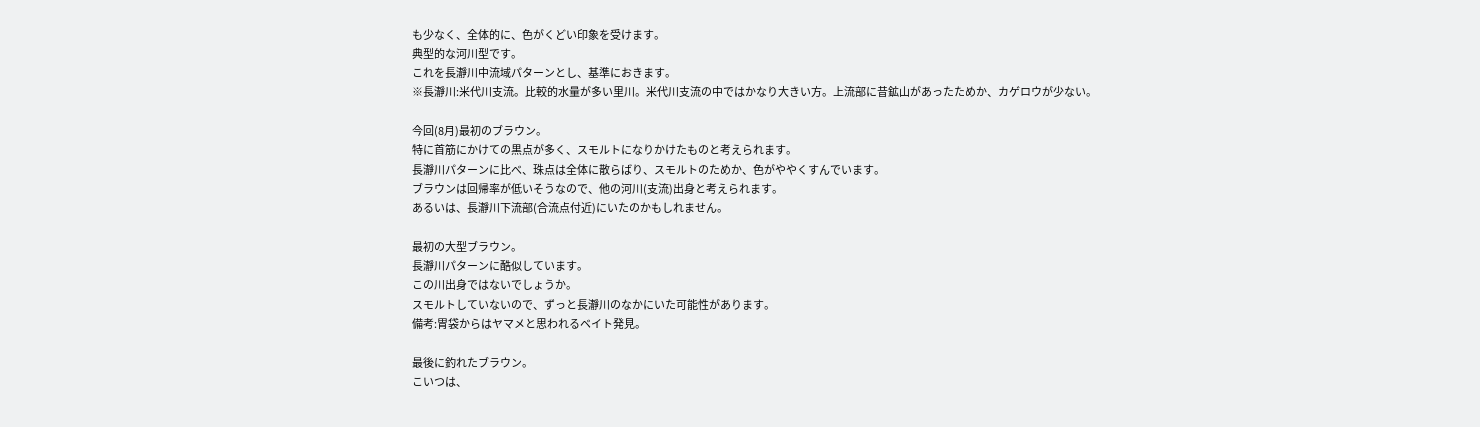も少なく、全体的に、色がくどい印象を受けます。
典型的な河川型です。
これを長瀞川中流域パターンとし、基準におきます。
※長瀞川:米代川支流。比較的水量が多い里川。米代川支流の中ではかなり大きい方。上流部に昔鉱山があったためか、カゲロウが少ない。

今回(8月)最初のブラウン。
特に首筋にかけての黒点が多く、スモルトになりかけたものと考えられます。
長瀞川パターンに比べ、珠点は全体に散らばり、スモルトのためか、色がややくすんでいます。
ブラウンは回帰率が低いそうなので、他の河川(支流)出身と考えられます。
あるいは、長瀞川下流部(合流点付近)にいたのかもしれません。

最初の大型ブラウン。
長瀞川パターンに酷似しています。
この川出身ではないでしょうか。
スモルトしていないので、ずっと長瀞川のなかにいた可能性があります。
備考:胃袋からはヤマメと思われるベイト発見。

最後に釣れたブラウン。
こいつは、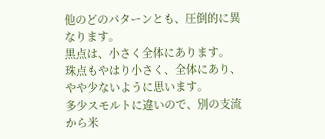他のどのパターンとも、圧倒的に異なります。
黒点は、小さく全体にあります。
珠点もやはり小さく、全体にあり、やや少ないように思います。
多少スモルトに違いので、別の支流から米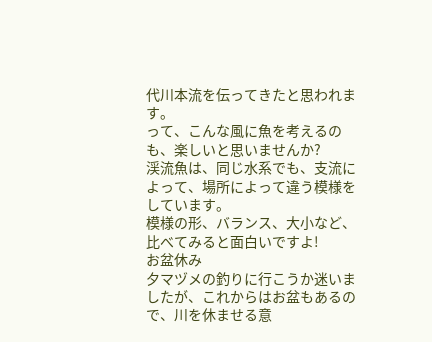代川本流を伝ってきたと思われます。
って、こんな風に魚を考えるのも、楽しいと思いませんか?
渓流魚は、同じ水系でも、支流によって、場所によって違う模様をしています。
模様の形、バランス、大小など、比べてみると面白いですよ!
お盆休み
夕マヅメの釣りに行こうか迷いましたが、これからはお盆もあるので、川を休ませる意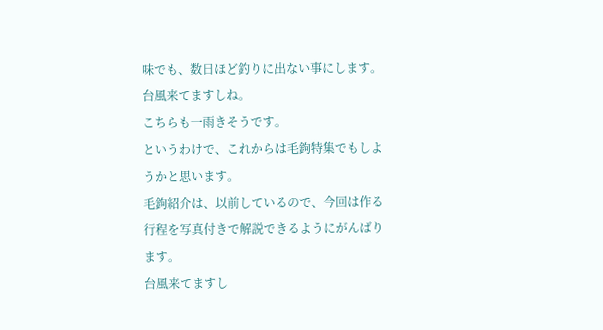味でも、数日ほど釣りに出ない事にします。
台風来てますしね。
こちらも一雨きそうです。
というわけで、これからは毛鉤特集でもしようかと思います。
毛鉤紹介は、以前しているので、今回は作る行程を写真付きで解説できるようにがんばります。
台風来てますし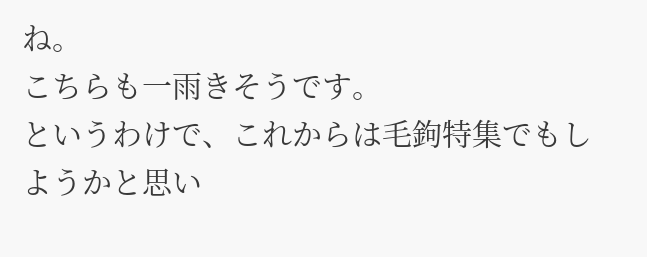ね。
こちらも一雨きそうです。
というわけで、これからは毛鉤特集でもしようかと思い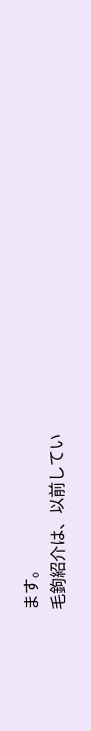ます。
毛鉤紹介は、以前してい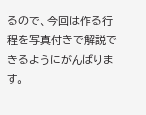るので、今回は作る行程を写真付きで解説できるようにがんばります。